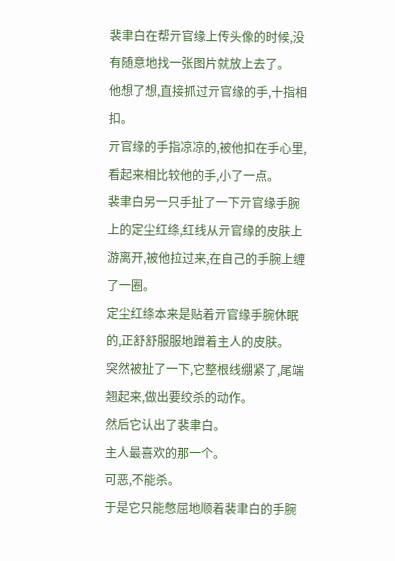裴聿白在帮亓官缘上传头像的时候,没有随意地找一张图片就放上去了。
他想了想,直接抓过亓官缘的手,十指相扣。
亓官缘的手指凉凉的,被他扣在手心里,看起来相比较他的手,小了一点。
裴聿白另一只手扯了一下亓官缘手腕上的定尘红绦,红线从亓官缘的皮肤上游离开,被他拉过来,在自己的手腕上缠了一圈。
定尘红绦本来是贴着亓官缘手腕休眠的,正舒舒服服地蹭着主人的皮肤。
突然被扯了一下,它整根线绷紧了,尾端翘起来,做出要绞杀的动作。
然后它认出了裴聿白。
主人最喜欢的那一个。
可恶,不能杀。
于是它只能憋屈地顺着裴聿白的手腕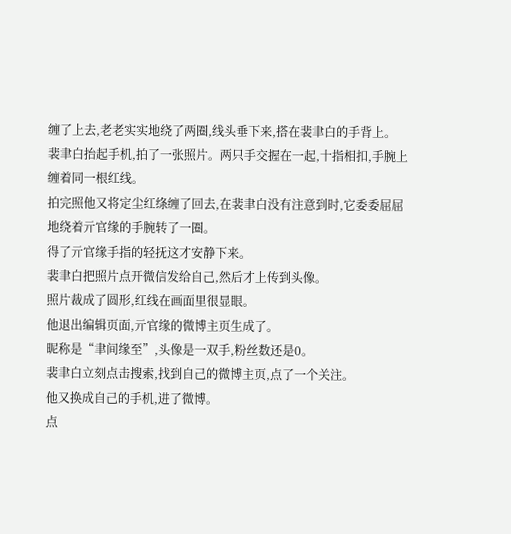缠了上去,老老实实地绕了两圈,线头垂下来,搭在裴聿白的手背上。
裴聿白抬起手机,拍了一张照片。两只手交握在一起,十指相扣,手腕上缠着同一根红线。
拍完照他又将定尘红绦缠了回去,在裴聿白没有注意到时,它委委屈屈地绕着亓官缘的手腕转了一圈。
得了亓官缘手指的轻抚这才安静下来。
裴聿白把照片点开微信发给自己,然后才上传到头像。
照片裁成了圆形,红线在画面里很显眼。
他退出编辑页面,亓官缘的微博主页生成了。
昵称是“聿间缘至”,头像是一双手,粉丝数还是0。
裴聿白立刻点击搜索,找到自己的微博主页,点了一个关注。
他又换成自己的手机,进了微博。
点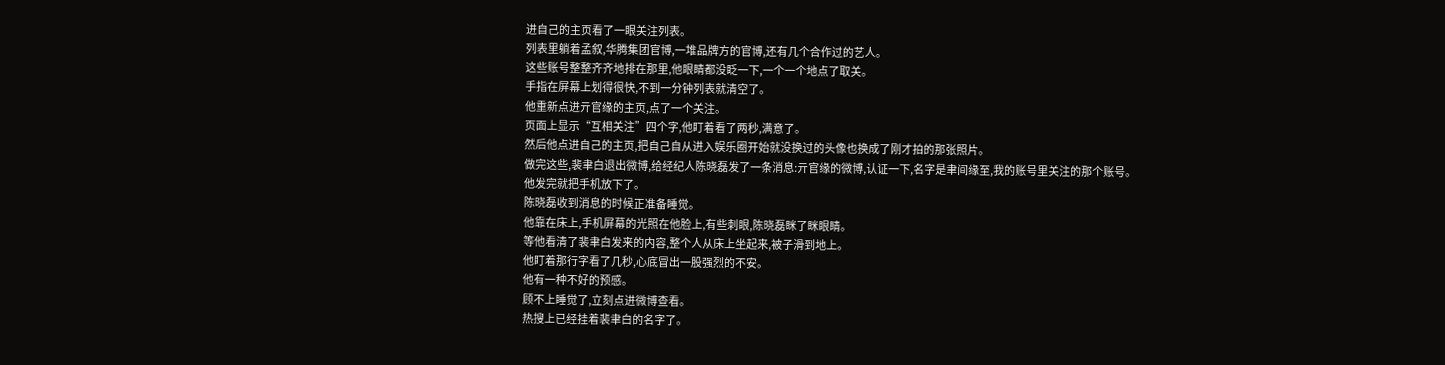进自己的主页看了一眼关注列表。
列表里躺着孟叙,华腾集团官博,一堆品牌方的官博,还有几个合作过的艺人。
这些账号整整齐齐地排在那里,他眼睛都没眨一下,一个一个地点了取关。
手指在屏幕上划得很快,不到一分钟列表就清空了。
他重新点进亓官缘的主页,点了一个关注。
页面上显示“互相关注”四个字,他盯着看了两秒,满意了。
然后他点进自己的主页,把自己自从进入娱乐圈开始就没换过的头像也换成了刚才拍的那张照片。
做完这些,裴聿白退出微博,给经纪人陈晓磊发了一条消息:亓官缘的微博,认证一下,名字是聿间缘至,我的账号里关注的那个账号。
他发完就把手机放下了。
陈晓磊收到消息的时候正准备睡觉。
他靠在床上,手机屏幕的光照在他脸上,有些刺眼,陈晓磊眯了眯眼睛。
等他看清了裴聿白发来的内容,整个人从床上坐起来,被子滑到地上。
他盯着那行字看了几秒,心底冒出一股强烈的不安。
他有一种不好的预感。
顾不上睡觉了,立刻点进微博查看。
热搜上已经挂着裴聿白的名字了。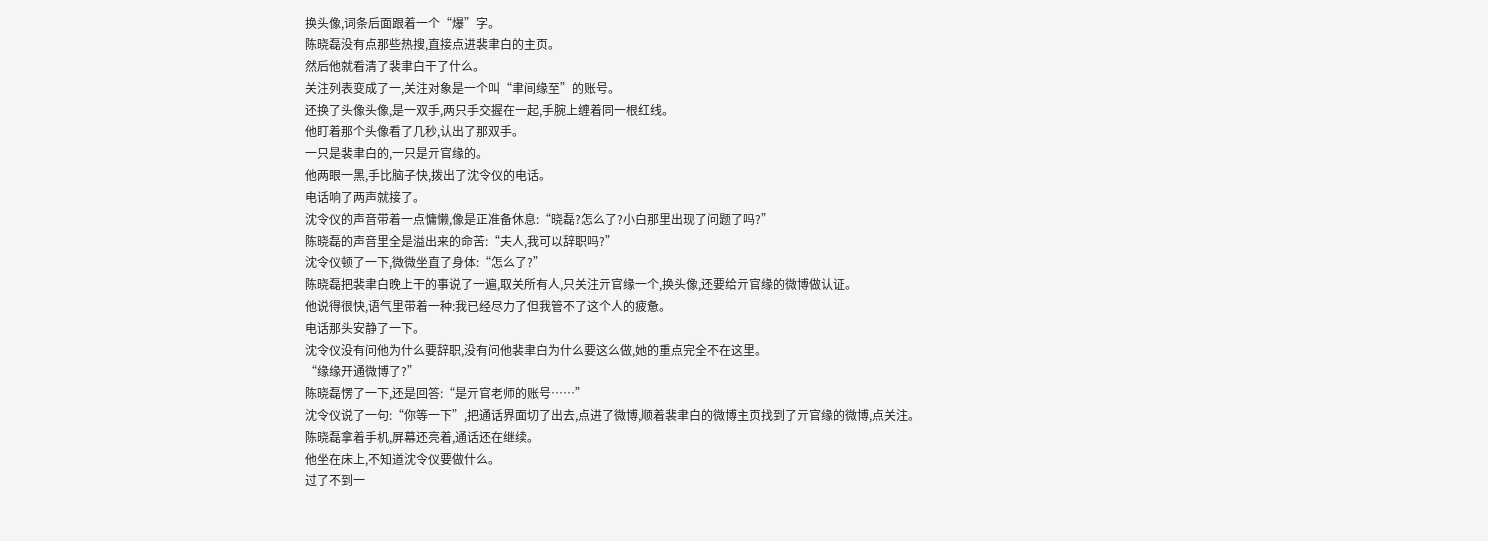换头像,词条后面跟着一个“爆”字。
陈晓磊没有点那些热搜,直接点进裴聿白的主页。
然后他就看清了裴聿白干了什么。
关注列表变成了一,关注对象是一个叫“聿间缘至”的账号。
还换了头像头像,是一双手,两只手交握在一起,手腕上缠着同一根红线。
他盯着那个头像看了几秒,认出了那双手。
一只是裴聿白的,一只是亓官缘的。
他两眼一黑,手比脑子快,拨出了沈令仪的电话。
电话响了两声就接了。
沈令仪的声音带着一点慵懒,像是正准备休息:“晓磊?怎么了?小白那里出现了问题了吗?”
陈晓磊的声音里全是溢出来的命苦:“夫人,我可以辞职吗?”
沈令仪顿了一下,微微坐直了身体:“怎么了?”
陈晓磊把裴聿白晚上干的事说了一遍,取关所有人,只关注亓官缘一个,换头像,还要给亓官缘的微博做认证。
他说得很快,语气里带着一种:我已经尽力了但我管不了这个人的疲惫。
电话那头安静了一下。
沈令仪没有问他为什么要辞职,没有问他裴聿白为什么要这么做,她的重点完全不在这里。
“缘缘开通微博了?”
陈晓磊愣了一下,还是回答:“是亓官老师的账号……”
沈令仪说了一句:“你等一下”,把通话界面切了出去,点进了微博,顺着裴聿白的微博主页找到了亓官缘的微博,点关注。
陈晓磊拿着手机,屏幕还亮着,通话还在继续。
他坐在床上,不知道沈令仪要做什么。
过了不到一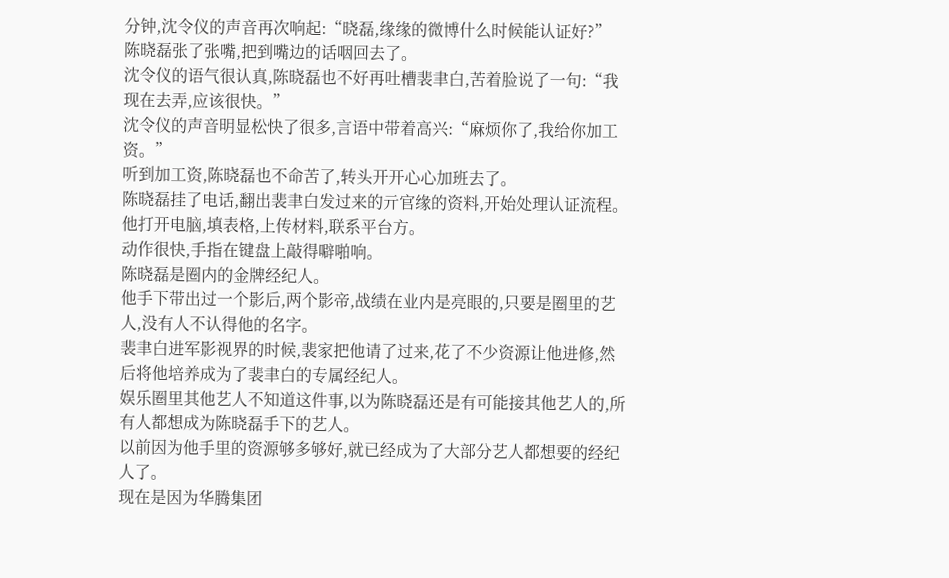分钟,沈令仪的声音再次响起:“晓磊,缘缘的微博什么时候能认证好?”
陈晓磊张了张嘴,把到嘴边的话咽回去了。
沈令仪的语气很认真,陈晓磊也不好再吐槽裴聿白,苦着脸说了一句:“我现在去弄,应该很快。”
沈令仪的声音明显松快了很多,言语中带着高兴:“麻烦你了,我给你加工资。”
听到加工资,陈晓磊也不命苦了,转头开开心心加班去了。
陈晓磊挂了电话,翻出裴聿白发过来的亓官缘的资料,开始处理认证流程。
他打开电脑,填表格,上传材料,联系平台方。
动作很快,手指在键盘上敲得噼啪响。
陈晓磊是圈内的金牌经纪人。
他手下带出过一个影后,两个影帝,战绩在业内是亮眼的,只要是圈里的艺人,没有人不认得他的名字。
裴聿白进军影视界的时候,裴家把他请了过来,花了不少资源让他进修,然后将他培养成为了裴聿白的专属经纪人。
娱乐圈里其他艺人不知道这件事,以为陈晓磊还是有可能接其他艺人的,所有人都想成为陈晓磊手下的艺人。
以前因为他手里的资源够多够好,就已经成为了大部分艺人都想要的经纪人了。
现在是因为华腾集团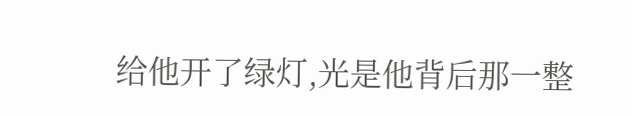给他开了绿灯,光是他背后那一整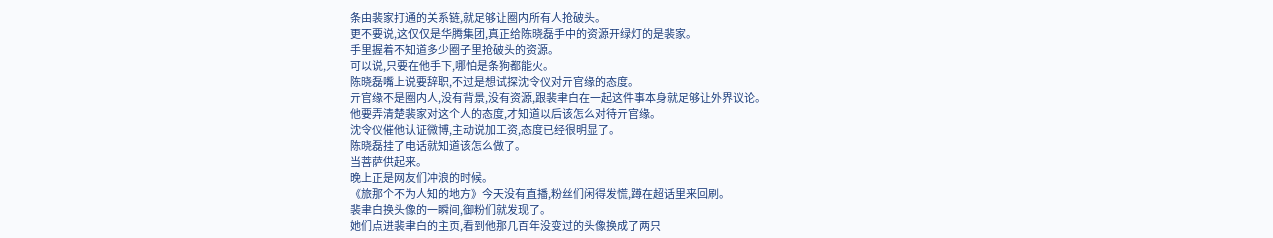条由裴家打通的关系链,就足够让圈内所有人抢破头。
更不要说,这仅仅是华腾集团,真正给陈晓磊手中的资源开绿灯的是裴家。
手里握着不知道多少圈子里抢破头的资源。
可以说,只要在他手下,哪怕是条狗都能火。
陈晓磊嘴上说要辞职,不过是想试探沈令仪对亓官缘的态度。
亓官缘不是圈内人,没有背景,没有资源,跟裴聿白在一起这件事本身就足够让外界议论。
他要弄清楚裴家对这个人的态度,才知道以后该怎么对待亓官缘。
沈令仪催他认证微博,主动说加工资,态度已经很明显了。
陈晓磊挂了电话就知道该怎么做了。
当菩萨供起来。
晚上正是网友们冲浪的时候。
《旅那个不为人知的地方》今天没有直播,粉丝们闲得发慌,蹲在超话里来回刷。
裴聿白换头像的一瞬间,御粉们就发现了。
她们点进裴聿白的主页,看到他那几百年没变过的头像换成了两只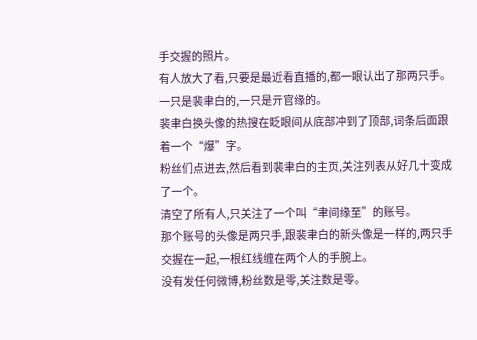手交握的照片。
有人放大了看,只要是最近看直播的,都一眼认出了那两只手。
一只是裴聿白的,一只是亓官缘的。
裴聿白换头像的热搜在眨眼间从底部冲到了顶部,词条后面跟着一个“爆”字。
粉丝们点进去,然后看到裴聿白的主页,关注列表从好几十变成了一个。
清空了所有人,只关注了一个叫“聿间缘至”的账号。
那个账号的头像是两只手,跟裴聿白的新头像是一样的,两只手交握在一起,一根红线缠在两个人的手腕上。
没有发任何微博,粉丝数是零,关注数是零。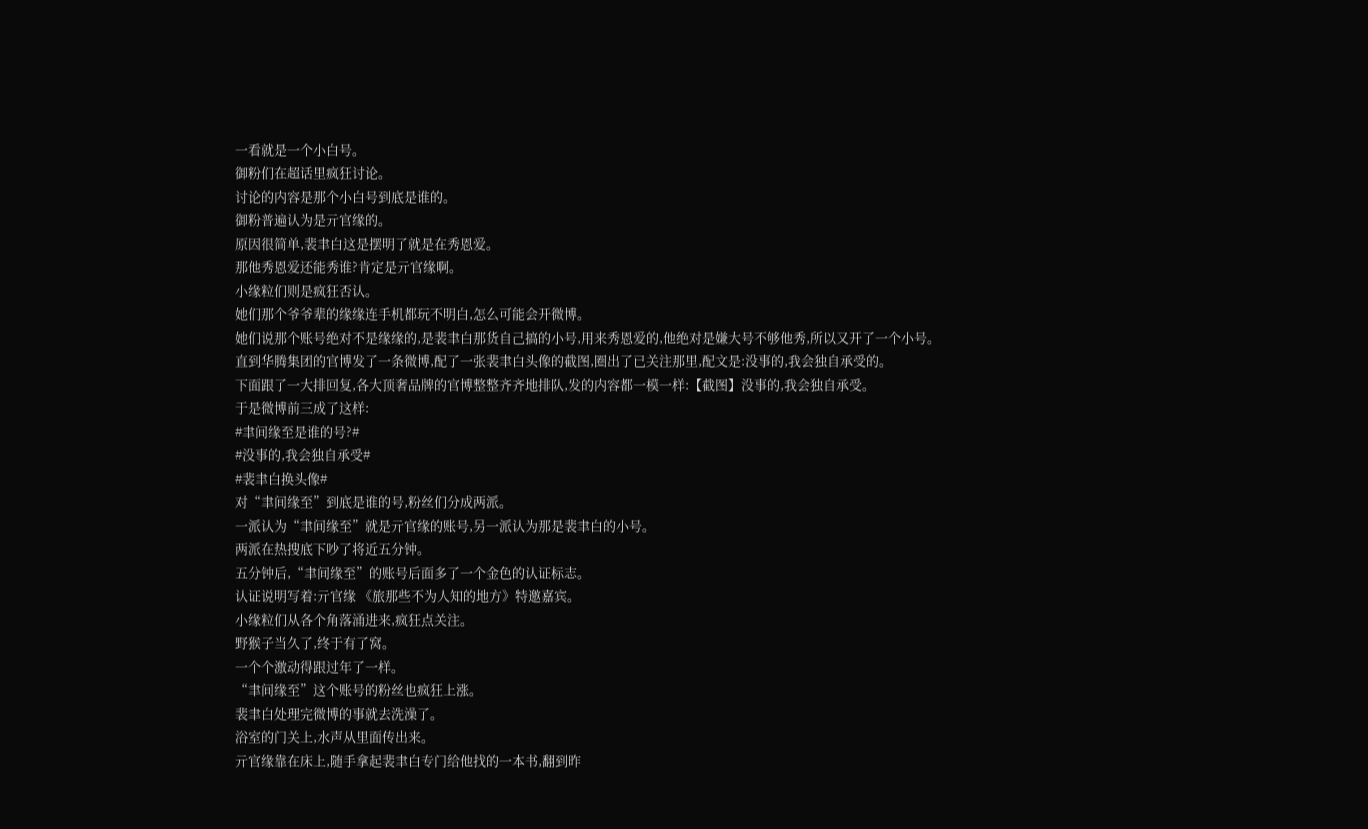一看就是一个小白号。
御粉们在超话里疯狂讨论。
讨论的内容是那个小白号到底是谁的。
御粉普遍认为是亓官缘的。
原因很简单,裴聿白这是摆明了就是在秀恩爱。
那他秀恩爱还能秀谁?肯定是亓官缘啊。
小缘粒们则是疯狂否认。
她们那个爷爷辈的缘缘连手机都玩不明白,怎么可能会开微博。
她们说那个账号绝对不是缘缘的,是裴聿白那货自己搞的小号,用来秀恩爱的,他绝对是嫌大号不够他秀,所以又开了一个小号。
直到华腾集团的官博发了一条微博,配了一张裴聿白头像的截图,圈出了已关注那里,配文是:没事的,我会独自承受的。
下面跟了一大排回复,各大顶奢品牌的官博整整齐齐地排队,发的内容都一模一样:【截图】没事的,我会独自承受。
于是微博前三成了这样:
#聿间缘至是谁的号?#
#没事的,我会独自承受#
#裴聿白换头像#
对“聿间缘至”到底是谁的号,粉丝们分成两派。
一派认为“聿间缘至”就是亓官缘的账号,另一派认为那是裴聿白的小号。
两派在热搜底下吵了将近五分钟。
五分钟后,“聿间缘至”的账号后面多了一个金色的认证标志。
认证说明写着:亓官缘 《旅那些不为人知的地方》特邀嘉宾。
小缘粒们从各个角落涌进来,疯狂点关注。
野猴子当久了,终于有了窝。
一个个激动得跟过年了一样。
“聿间缘至”这个账号的粉丝也疯狂上涨。
裴聿白处理完微博的事就去洗澡了。
浴室的门关上,水声从里面传出来。
亓官缘靠在床上,随手拿起裴聿白专门给他找的一本书,翻到昨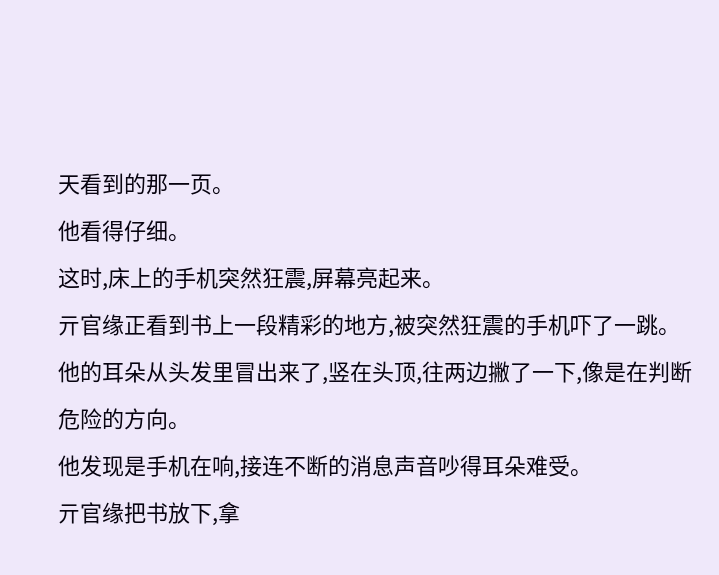天看到的那一页。
他看得仔细。
这时,床上的手机突然狂震,屏幕亮起来。
亓官缘正看到书上一段精彩的地方,被突然狂震的手机吓了一跳。
他的耳朵从头发里冒出来了,竖在头顶,往两边撇了一下,像是在判断危险的方向。
他发现是手机在响,接连不断的消息声音吵得耳朵难受。
亓官缘把书放下,拿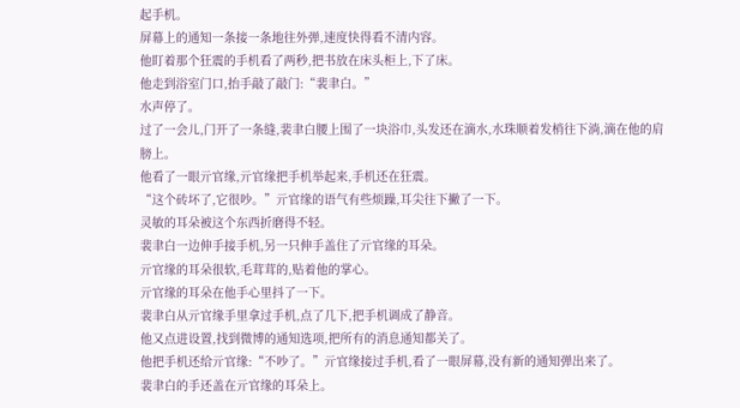起手机。
屏幕上的通知一条接一条地往外弹,速度快得看不清内容。
他盯着那个狂震的手机看了两秒,把书放在床头柜上,下了床。
他走到浴室门口,抬手敲了敲门:“裴聿白。”
水声停了。
过了一会儿,门开了一条缝,裴聿白腰上围了一块浴巾,头发还在滴水,水珠顺着发梢往下淌,滴在他的肩膀上。
他看了一眼亓官缘,亓官缘把手机举起来,手机还在狂震。
“这个砖坏了,它很吵。”亓官缘的语气有些烦躁,耳尖往下撇了一下。
灵敏的耳朵被这个东西折磨得不轻。
裴聿白一边伸手接手机,另一只伸手盖住了亓官缘的耳朵。
亓官缘的耳朵很软,毛茸茸的,贴着他的掌心。
亓官缘的耳朵在他手心里抖了一下。
裴聿白从亓官缘手里拿过手机,点了几下,把手机调成了静音。
他又点进设置,找到微博的通知选项,把所有的消息通知都关了。
他把手机还给亓官缘:“不吵了。”亓官缘接过手机,看了一眼屏幕,没有新的通知弹出来了。
裴聿白的手还盖在亓官缘的耳朵上。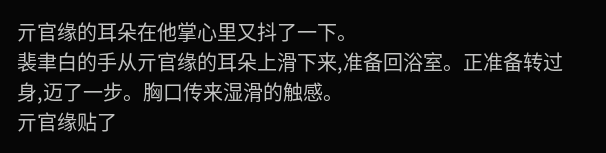亓官缘的耳朵在他掌心里又抖了一下。
裴聿白的手从亓官缘的耳朵上滑下来,准备回浴室。正准备转过身,迈了一步。胸口传来湿滑的触感。
亓官缘贴了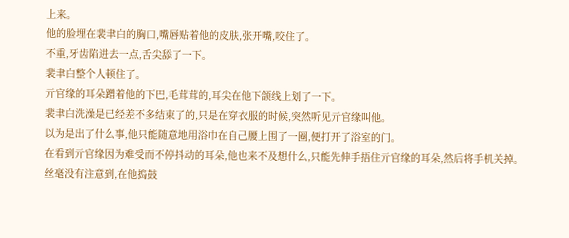上来。
他的脸埋在裴聿白的胸口,嘴唇贴着他的皮肤,张开嘴,咬住了。
不重,牙齿陷进去一点,舌尖舔了一下。
裴聿白整个人顿住了。
亓官缘的耳朵蹭着他的下巴,毛茸茸的,耳尖在他下颌线上划了一下。
裴聿白洗澡是已经差不多结束了的,只是在穿衣服的时候,突然听见亓官缘叫他。
以为是出了什么事,他只能随意地用浴巾在自己腰上围了一圈,便打开了浴室的门。
在看到亓官缘因为难受而不停抖动的耳朵,他也来不及想什么,只能先伸手捂住亓官缘的耳朵,然后将手机关掉。
丝毫没有注意到,在他捣鼓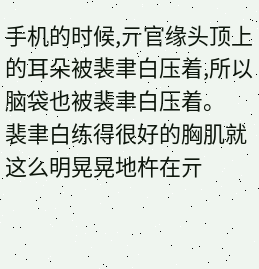手机的时候,亓官缘头顶上的耳朵被裴聿白压着,所以脑袋也被裴聿白压着。
裴聿白练得很好的胸肌就这么明晃晃地杵在亓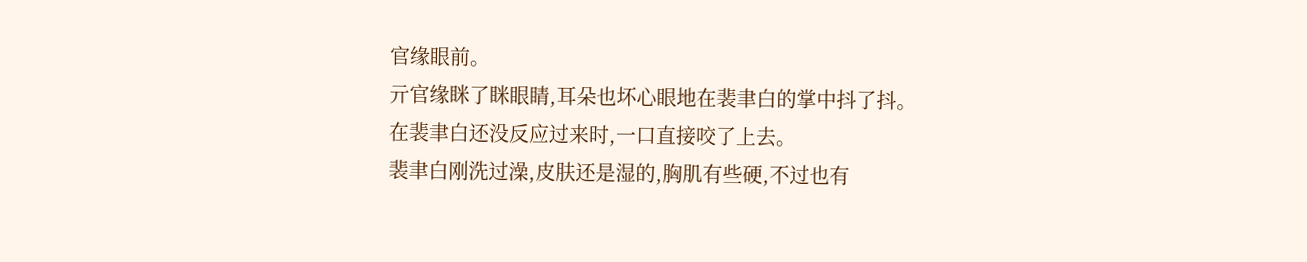官缘眼前。
亓官缘眯了眯眼睛,耳朵也坏心眼地在裴聿白的掌中抖了抖。
在裴聿白还没反应过来时,一口直接咬了上去。
裴聿白刚洗过澡,皮肤还是湿的,胸肌有些硬,不过也有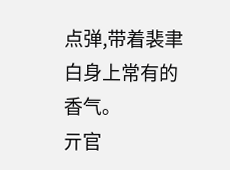点弹,带着裴聿白身上常有的香气。
亓官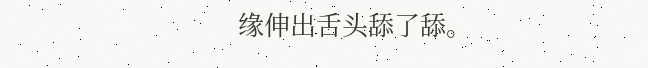缘伸出舌头舔了舔。